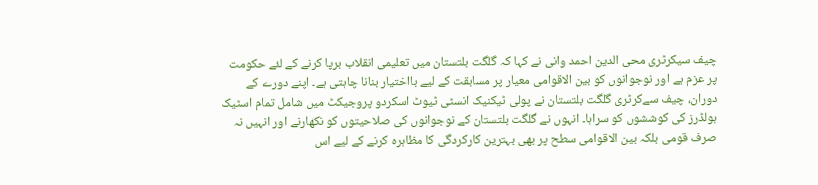چیف سیکرٹری محی الدین احمد وانی نے کہا کہ گلگت بلتستان میں تعلیمی انقلاب برپا کرنے کے لئے حکومت پر عزم ہے اور نوجوانوں کو بین الاقوامی معیار پر مسابقت کے لیے بااختیار بنانا چاہتی ہے۔ اپنے دورے کے دوران، چیف سےکرٹری گلگت بلتستان نے پولی ٹیکنیک انسٹی ٹیوٹ اسکردو پروجیکٹ میں شامل تمام اسٹیک ہولڈرز کی کوششوں کو سراہا۔ انہوں نے گلگت بلتستان کے نوجوانوں کی صلاحیتوں کو نکھارنے اور انہیں نہ صرف قومی بلکہ بین الاقوامی سطح پر بھی بہترین کارکردگی کا مظاہرہ کرنے کے لیے اس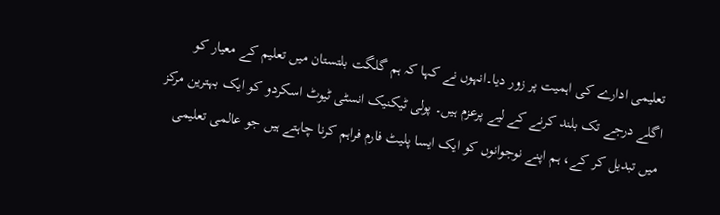تعلیمی ادارے کی اہمیت پر زور دیا۔انہوں نے کہا کہ ہم گلگت بلتستان میں تعلیم کے معیار کو اگلے درجے تک بلند کرنے کے لیے پرعزم ہیں۔ پولی ٹیکنیک انسٹی ٹیوٹ اسکردو کو ایک بہترین مرکز میں تبدیل کر کے، ہم اپنے نوجوانوں کو ایک ایسا پلیٹ فارم فراہم کرنا چاہتے ہیں جو عالمی تعلیمی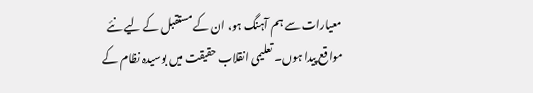معیارات سے ہم آہنگ ہو، ان کے مستقبل کے لیے نئے مواقع پیدا ہوں۔ تعلیمی انقلاب حقیقت میں بوسیدہ نظام کے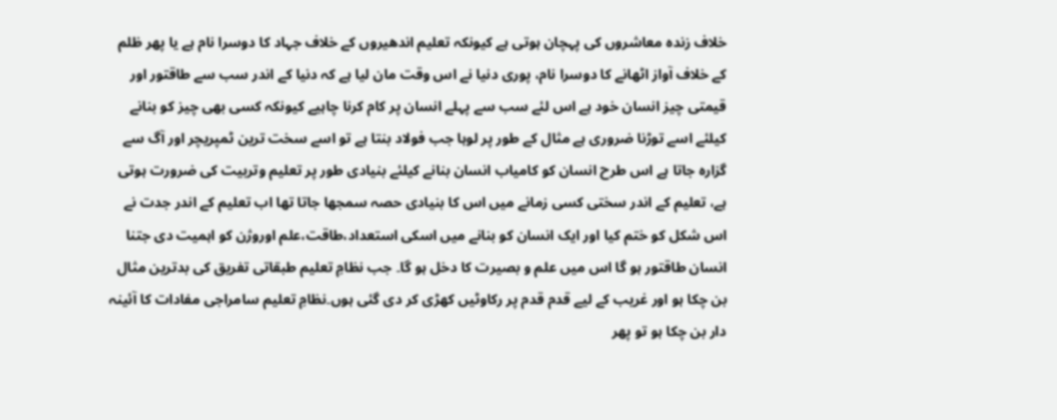خلاف زندہ معاشروں کی پہچان ہوتی ہے کیونکہ تعلیم اندھیروں کے خلاف جہاد کا دوسرا نام ہے یا پھر ظلم کے خلاف آواز اٹھانے کا دوسرا نام، پوری دنیا نے اس وقت مان لیا ہے کہ دنیا کے اندر سب سے طاقتور اور قیمتی چیز انسان خود ہے اس لئے سب سے پہلے انسان پر کام کرنا چاہیے کیونکہ کسی بھی چیز کو بنانے کیلئے اسے توڑنا ضروری ہے مثال کے طور پر لوہا جب فولاد بنتا ہے تو اسے سخت ترین ٹمپریچر اور آگ سے گزارہ جاتا ہے اس طرح انسان کو کامیاب انسان بنانے کیلئے بنیادی طور پر تعلیم وتربیت کی ضرورت ہوتی ہے، تعلیم کے اندر سختی کسی زمانے میں اس کا بنیادی حصہ سمجھا جاتا تھا اب تعلیم کے اندر جدت نے اس شکل کو ختم کیا اور ایک انسان کو بنانے میں اسکی استعداد،طاقت،علم اوروژن کو اہمیت دی جتنا انسان طاقتور ہو گا اس میں علم و بصیرت کا دخل ہو گا۔ جب نظامِ تعلیم طبقاتی تفریق کی بدترین مثال بن چکا ہو اور غریب کے لیے قدم قدم پر رکاوٹیں کھڑی کر دی گئی ہوں۔نظامِ تعلیم سامراجی مفادات کا آئینہ دار بن چکا ہو تو پھر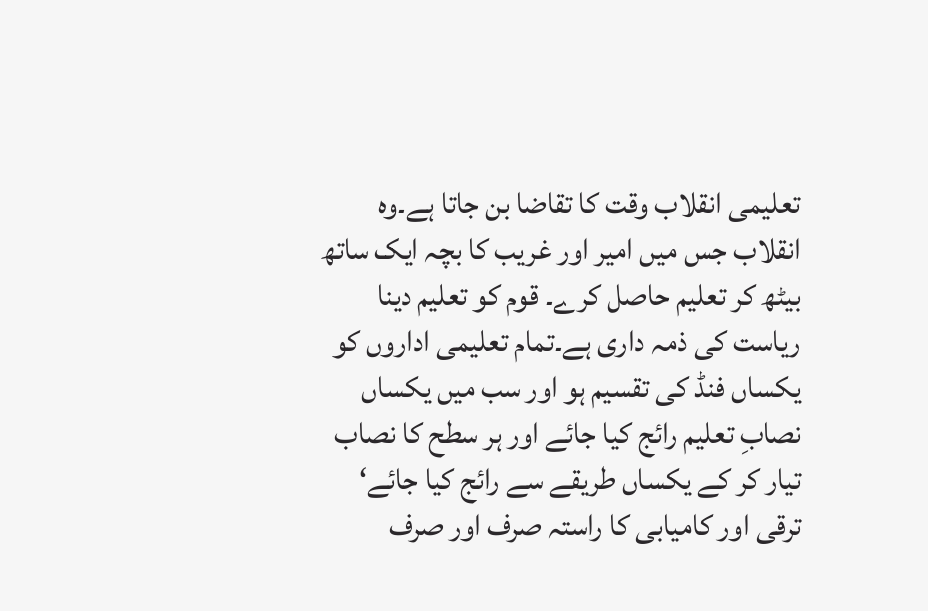تعلیمی انقلاب وقت کا تقاضا بن جاتا ہے۔وہ انقلاب جس میں امیر اور غریب کا بچہ ایک ساتھ بیٹھ کر تعلیم حاصل کرے۔ قوم کو تعلیم دینا ریاست کی ذمہ داری ہے۔تمام تعلیمی اداروں کو یکساں فنڈ کی تقسیم ہو اور سب میں یکساں نصابِ تعلیم رائج کیا جائے اور ہر سطح کا نصاب تیار کر کے یکساں طریقے سے رائج کیا جائے‘ ترقی اور کامیابی کا راستہ صرف اور صرف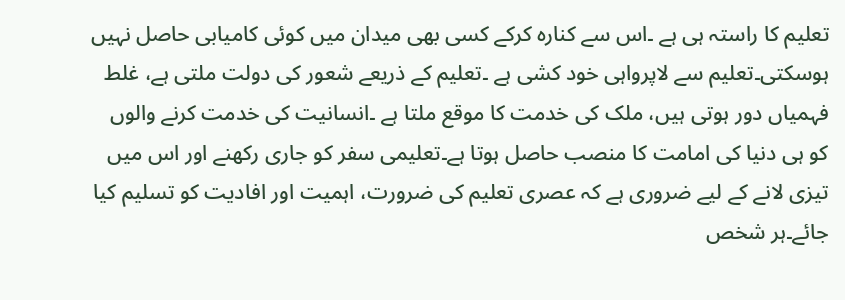تعلیم کا راستہ ہی ہے ۔اس سے کنارہ کرکے کسی بھی میدان میں کوئی کامیابی حاصل نہیں ہوسکتی۔تعلیم سے لاپرواہی خود کشی ہے ۔تعلیم کے ذریعے شعور کی دولت ملتی ہے، غلط فہمیاں دور ہوتی ہیں، ملک کی خدمت کا موقع ملتا ہے ۔انسانیت کی خدمت کرنے والوں کو ہی دنیا کی امامت کا منصب حاصل ہوتا ہے۔تعلیمی سفر کو جاری رکھنے اور اس میں تیزی لانے کے لیے ضروری ہے کہ عصری تعلیم کی ضرورت، اہمیت اور افادیت کو تسلیم کیا جائے۔ہر شخص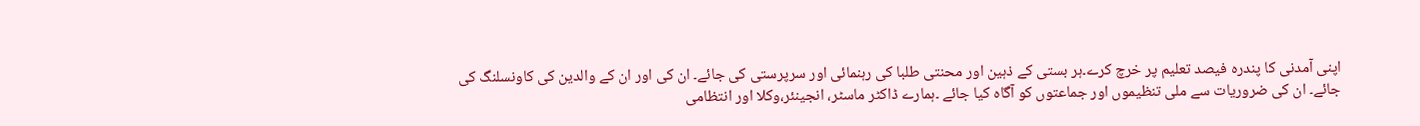اپنی آمدنی کا پندرہ فیصد تعلیم پر خرچ کرے۔ہر بستی کے ذہین اور محنتی طلبا کی رہنمائی اور سرپرستی کی جائے۔ ان کی اور ان کے والدین کی کاونسلنگ کی جائے۔ ان کی ضروریات سے ملی تنظیموں اور جماعتوں کو آگاہ کیا جائے ۔ہمارے ڈاکٹر ماسٹر، انجینئر،وکلا اور انتظامی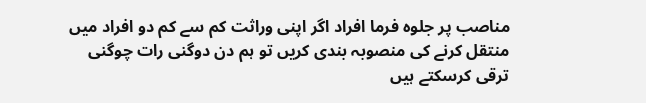مناصب پر جلوہ فرما افراد اگر اپنی وراثت کم سے کم دو افراد میں منتقل کرنے کی منصوبہ بندی کریں تو ہم دن دوگنی رات چوگنی ترقی کرسکتے ہیں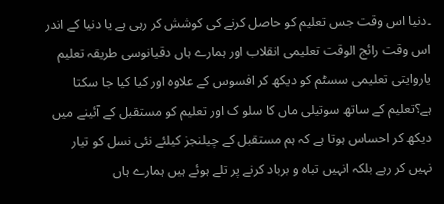۔دنیا اس وقت جس تعلیم کو حاصل کرنے کی کوشش کر رہی ہے یا دنیا کے اندر اس وقت رائج الوقت تعلیمی انقلاب اور ہمارے ہاں دقیانوسی طریقہ تعلیم یاروایتی تعلیمی سسٹم کو دیکھ کر افسوس کے علاوہ اور کیا کیا جا سکتا ہے؟تعلیم کے ساتھ سوتیلی ماں کا سلو ک اور تعلیم کو مستقبل کے آئینے میں دیکھ کر احساس ہوتا ہے کہ ہم مستقبل کے چیلنجز کیلئے نئی نسل کو تیار نہیں کر رہے بلکہ انہیں تباہ و برباد کرنے پر تلے ہوئے ہیں ہمارے ہاں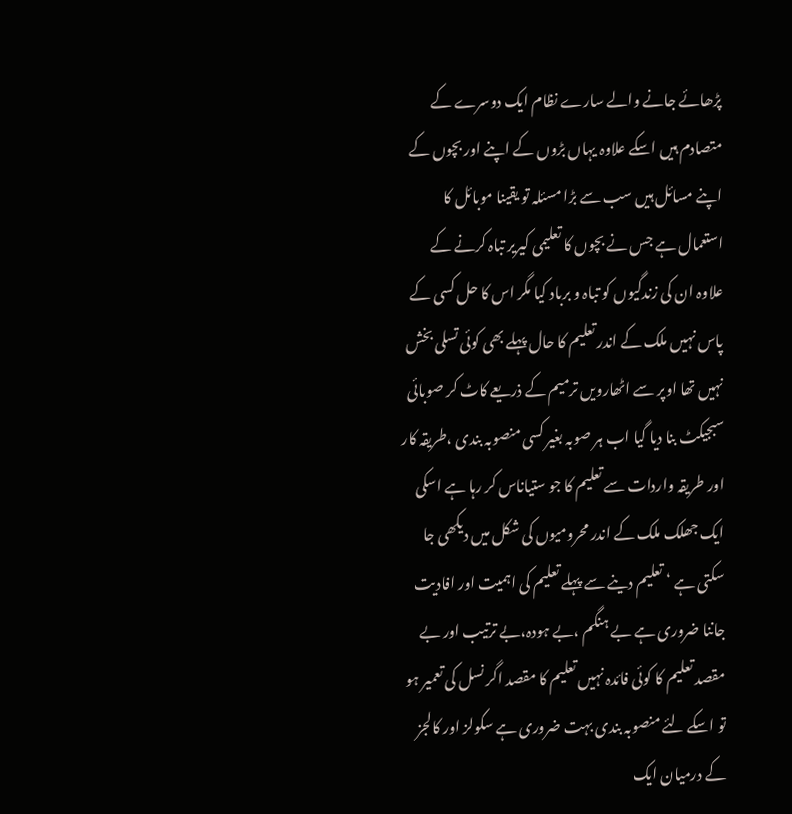پڑھائے جانے والے سارے نظام ایک دوسرے کے متصادم ہیں اسکے علاوہ یہاں بڑوں کے اپنے اور بچوں کے اپنے مسائل ہیں سب سے بڑا مسئلہ تو یقینا موبائل کا استعمال ہے جس نے بچوں کا تعلیمی کیریر تباہ کرنے کے علاوہ ان کی زندگیوں کو تباہ و برباد کیا مگر اس کا حل کسی کے پاس نہیں ملک کے اندر تعلیم کا حال پہلے بھی کوئی تسلی بخش نہیں تھا اوپر سے اٹھارویں ترمیم کے ذریعے کاٹ کر صوبائی سبجیکٹ بنا دیا گیا اب ہر صوبہ بغیر کسی منصوبہ بندی ،طریقہ کار اور طریقہ واردات سے تعلیم کا جو ستیاناس کر رہا ہے اسکی ایک جھلک ملک کے اندر محرومیوں کی شکل میں دیکھی جا سکتی ہے ‘ تعلیم دینے سے پہلے تعلیم کی اہمیت اور افادیت جاننا ضروری ہے بے ہنگم ،بے ہودہ،بے ترتیب اور بے مقصد تعلیم کا کوئی فائدہ نہیں تعلیم کا مقصد اگر نسل کی تعمیر ہو تو اسکے لئے منصوبہ بندی بہت ضروری ہے سکولز اور کالجز کے درمیان ایک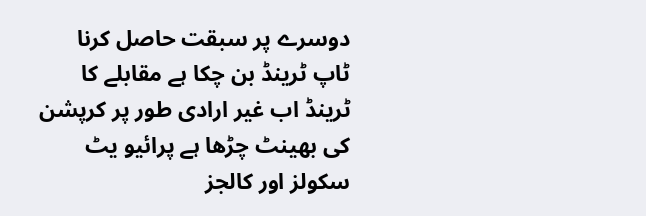دوسرے پر سبقت حاصل کرنا ٹاپ ٹرینڈ بن چکا ہے مقابلے کا ٹرینڈ اب غیر ارادی طور پر کرپشن کی بھینٹ چڑھا ہے پرائیو یٹ سکولز اور کالجز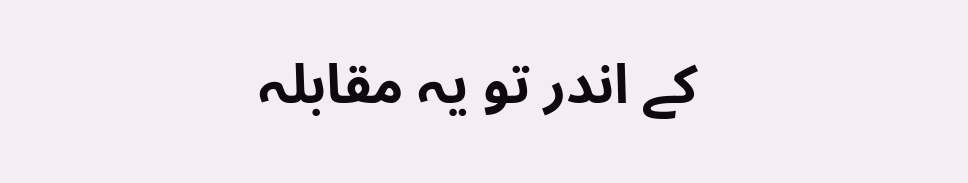کے اندر تو یہ مقابلہ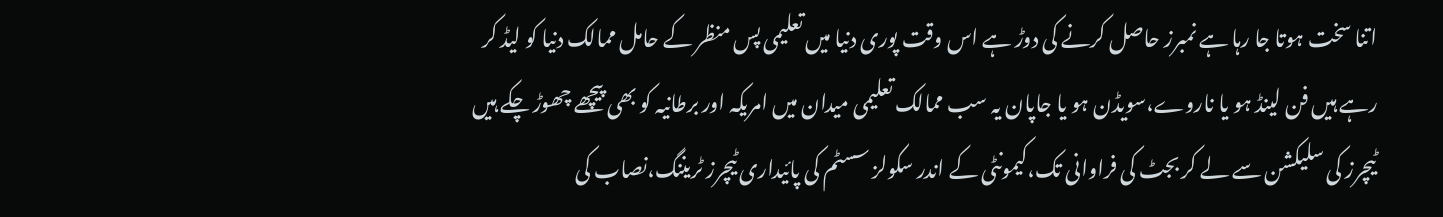اتنا سخت ہوتا جا رہا ہے نمبرز حاصل کرنے کی دوڑ ہے اس وقت پوری دنیا میں تعلیمی پس منظر کے حامل ممالک دنیا کو لیڈ کر رہے ہیں فن لینڈ ہو یا ناروے،سویڈن ہو یا جاپان یہ سب ممالک تعلیمی میدان میں امریکہ اور برطانیہ کو بھی پیچھے چھوڑ چکے ہیں ٹیچرز کی سلیکشن سے لے کر بجٹ کی فراوانی تک،کیمونٹی کے اندر سکولز سسٹم کی پائیداری ٹیچرز ٹریننگ،نصاب کی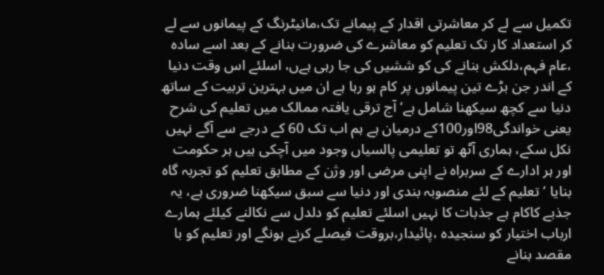تکمیل سے لے کر معاشرتی اقدار کے پیمانے تک،مانیٹرنگ کے پیمانوں سے لے کر استعداد کار تک تعلیم کو معاشرے کی ضرورت بنانے کے بعد اسے سادہ ،عام فہم،دلکش بنانے کی کو ششیں کی جا رہی ہےں، اسلئے اس وقت دنیا کے اندر جن بڑے تین پیمانوں پر کام ہو رہا ہے ان میں بہترین تربیت کے ساتھ دنیا سے کچھ سیکھنا شامل ہے‘ آج ترقی یافتہ ممالک میں تعلیم کی شرح یعنی خواندگی98اور100کے درمیان ہے ہم اب تک 60 کے درجے سے آگے نہیں نکل سکے، ہماری آٹھ تو تعلیمی پالسیاں وجود میں آچکی ہیں ہر حکومت اور ہر ادارے کے سربراہ نے اپنی مرضی اور وژن کے مطابق تعلیم کو تجربہ گاہ بنایا ‘تعلیم کے لئے منصوبہ بندی اور دنیا سے سبق سیکھنا ضروری ہے، یہ جذبے کاکام ہے جذبات کا نہیں اسلئے تعلیم کو دلدل سے نکالنے کیلئے ہمارے ارباب اختیار کو سنجیدہ ،پائیدار،بروقت فیصلے کرنے ہونگے اور تعلیم کو با مقصد بنانے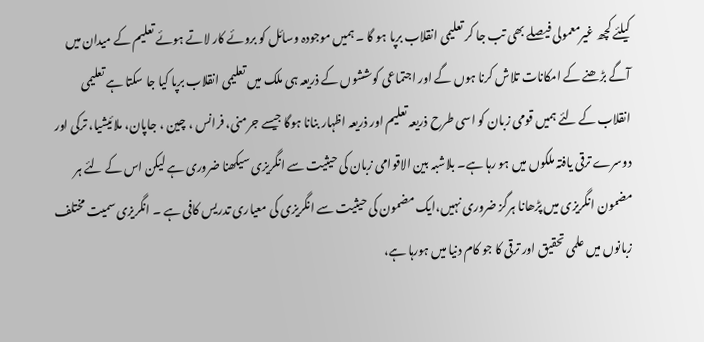کیلئے کچھ غیرمعمولی فیصلے بھی تب جا کر تعلیمی انقلاب برپا ہو گا ۔ ہمیں موجودہ وسائل کو بروئے کار لاتے ہوئے تعلیم کے میدان میں آگے بڑھنے کے امکانات تلاش کرنا ہوں گے اور اجتماعی کوششوں کے ذریعہ ہی ملک میں تعلیمی انقلاب برپا کیا جا سکتا ہے تعلیمی انقلاب کے لئے ہمیں قومی زبان کو اسی طرح ذریعہ تعلیم اور ذریعہ اظہار بنانا ہوگا جیسے جرمنی، فرانس ، چین ، جاپان، ملائیشیا، ترکی اور دوسرے ترقی یافتہ ملکوں میں ہو رہا ہے۔ بلاشبہ بین الاقوامی زبان کی حیثیت سے انگریزی سیکھنا ضروری ہے لیکن اس کے لئے ہر مضمون انگریزی میں پڑھانا ہرگز ضروری نہیں،ایک مضمون کی حیثیت سے انگریزی کی معیاری تدریس کافی ہے ۔ انگریزی سمیت مختلف زبانوں میں علمی تحقیق اور ترقی کا جو کام دنیا میں ہورہا ہے،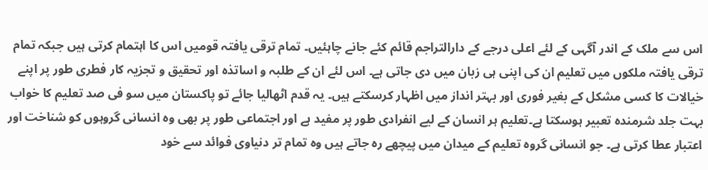اس سے ملک کے اندر آگہی کے لئے اعلی درجے کے دارالتراجم قائم کئے جانے چاہئیں۔ تمام ترقی یافتہ قومیں اس کا اہتمام کرتی ہیں جبکہ تمام ترقی یافتہ ملکوں میں تعلیم ان کی اپنی ہی زبان میں دی جاتی ہے۔ اس لئے ان کے طلبہ و اساتذہ اور تحقیق و تجزیہ کار فطری طور پر اپنے خیالات کا کسی مشکل کے بغیر فوری اور بہتر انداز میں اظہار کرسکتے ہیں۔ یہ قدم اٹھالیا جائے تو پاکستان میں سو فی صد تعلیم کا خواب بہت جلد شرمندہ تعبیر ہوسکتا ہے۔تعلیم ہر انسان کے لیے انفرادی طور پر مفید ہے اور اجتماعی طور پر بھی وہ انسانی گروہوں کو شناخت اور اعتبار عطا کرتی ہے۔ جو انسانی گروہ تعلیم کے میدان میں پیچھے رہ جاتے ہیں وہ تمام تر دنیاوی فوائد سے خود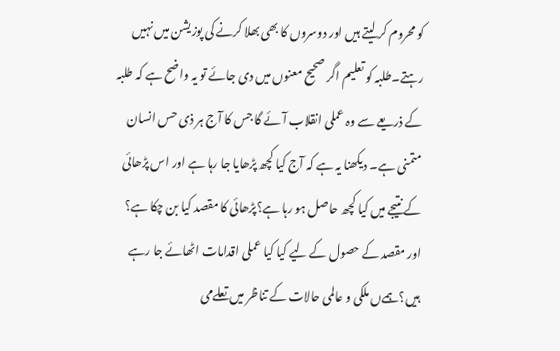کو محروم کر لیتے ہیں اور دوسروں کا بھی بھلا کرنے کی پوزیشن میں نہیں رہتے۔طلبہ کو تعلیم اگر صحیح معنوں میں دی جائے تو یہ واضح ہے کہ طلبہ کے ذریعے سے وہ عملی انقلاب آئے گا جس کا آج ہر ذی حس انسان متمنی ہے۔ دیکھنا یہ ہے کہ آج کیا کچھ پڑھایا جا رہا ہے اور اس پڑھائی کے نتیجے میں کیا کچھ حاصل ہو رہا ہے؟پڑھائی کا مقصد کیا بن چکا ہے؟ اور مقصد کے حصول کے لیے کیا کیا عملی اقدامات اٹھائے جا رہے ہیں؟ہمےں ملکی و عالمی حالات کے تناظر میں تعلےمی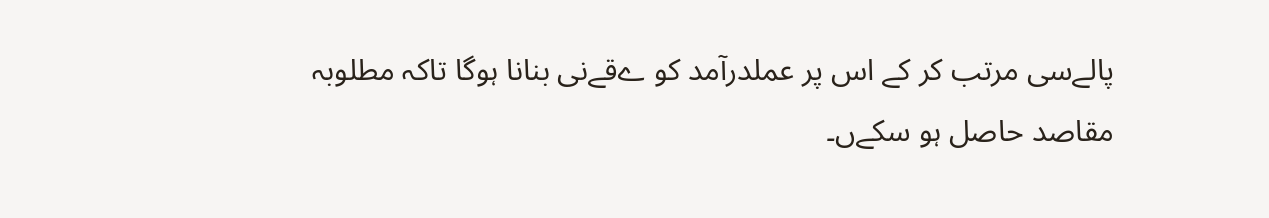پالےسی مرتب کر کے اس پر عملدرآمد کو ےقےنی بنانا ہوگا تاکہ مطلوبہ مقاصد حاصل ہو سکےں۔